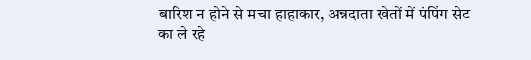बारिश न होने से मचा हाहाकार, अन्नदाता खेतों में पंपिंग सेट का ले रहे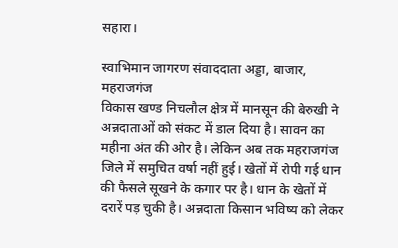सहारा।

स्वाभिमान जागरण संवाददाता अड्डा, बाजार, महराजगंज
विकास खण्ड निचलौल क्षेत्र में मानसून की बेरुखी ने अन्नदाताओं को संकट में डाल दिया है। सावन का महीना अंत की ओर है। लेकिन अब तक महराजगंज जिले में समुचित वर्षा नहीं हुई। खेतों में रोपी गई धान की फैसले सूखने के कगार पर है। धान के खेतों में दरारें पड़ चुकी है। अन्नदाता किसान भविष्य को लेकर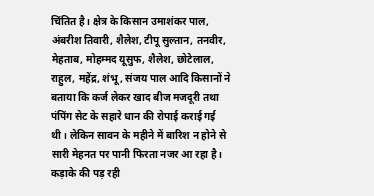चिंतित है। क्षेत्र के किसान उमाशंकर पाल, अंबरीश तिवारी, शैलेश, टीपू सुल्तान, तनवीर, मेहताब, मोहम्मद यूसुफ, शैलेश, छोटेलाल, राहुल, महेंद्र, शंभू, संजय पाल आदि किसानों ने बताया कि कर्ज लेकर खाद बीज मजदूरी तथा पंपिंग सेट के सहारे धान की रोपाई कराई गई थी। लेकिन सावन के महीने में बारिश न होने से सारी मेहनत पर पानी फिरता नजर आ रहा है। कड़ाके की पड़ रही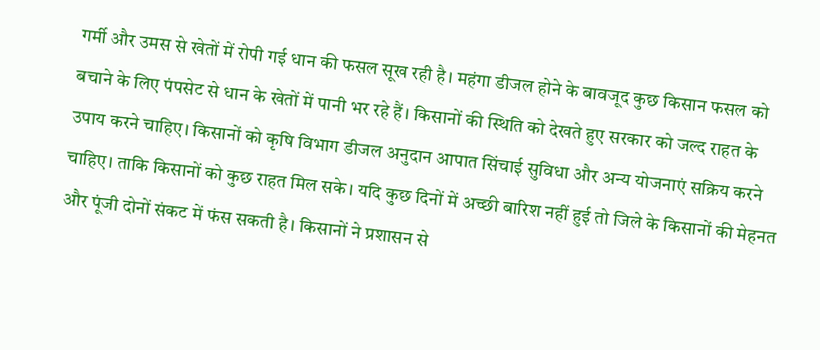गर्मी और उमस से खेतों में रोपी गई धान की फसल सूख रही है। महंगा डीजल होने के बावजूद कुछ किसान फसल को बचाने के लिए पंपसेट से धान के खेतों में पानी भर रहे हैं। किसानों की स्थिति को देखते हुए सरकार को जल्द राहत के उपाय करने चाहिए। किसानों को कृषि विभाग डीजल अनुदान आपात सिंचाई सुविधा और अन्य योजनाएं सक्रिय करने चाहिए। ताकि किसानों को कुछ राहत मिल सके। यदि कुछ दिनों में अच्छी बारिश नहीं हुई तो जिले के किसानों की मेहनत और पूंजी दोनों संकट में फंस सकती है। किसानों ने प्रशासन से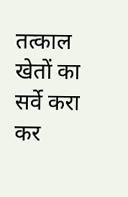तत्काल खेतों का सर्वे करा कर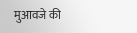मुआवजे की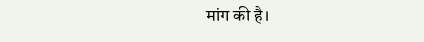मांग की है।